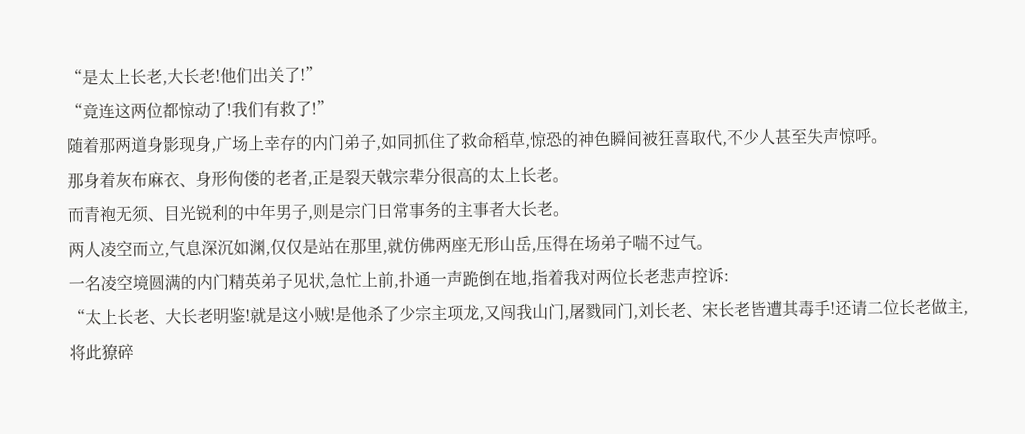“是太上长老,大长老!他们出关了!”
“竟连这两位都惊动了!我们有救了!”
随着那两道身影现身,广场上幸存的内门弟子,如同抓住了救命稻草,惊恐的神色瞬间被狂喜取代,不少人甚至失声惊呼。
那身着灰布麻衣、身形佝偻的老者,正是裂天戟宗辈分很高的太上长老。
而青袍无须、目光锐利的中年男子,则是宗门日常事务的主事者大长老。
两人凌空而立,气息深沉如渊,仅仅是站在那里,就仿佛两座无形山岳,压得在场弟子喘不过气。
一名凌空境圆满的内门精英弟子见状,急忙上前,扑通一声跪倒在地,指着我对两位长老悲声控诉:
“太上长老、大长老明鉴!就是这小贼!是他杀了少宗主项龙,又闯我山门,屠戮同门,刘长老、宋长老皆遭其毒手!还请二位长老做主,将此獠碎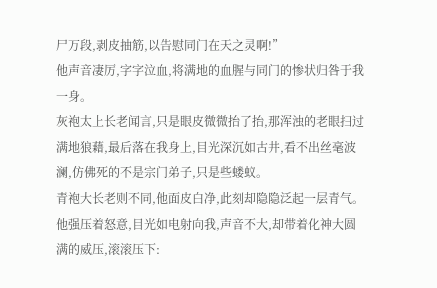尸万段,剥皮抽筋,以告慰同门在天之灵啊!”
他声音凄厉,字字泣血,将满地的血腥与同门的惨状归咎于我一身。
灰袍太上长老闻言,只是眼皮微微抬了抬,那浑浊的老眼扫过满地狼藉,最后落在我身上,目光深沉如古井,看不出丝毫波澜,仿佛死的不是宗门弟子,只是些蝼蚁。
青袍大长老则不同,他面皮白净,此刻却隐隐泛起一层青气。
他强压着怒意,目光如电射向我,声音不大,却带着化神大圆满的威压,滚滚压下: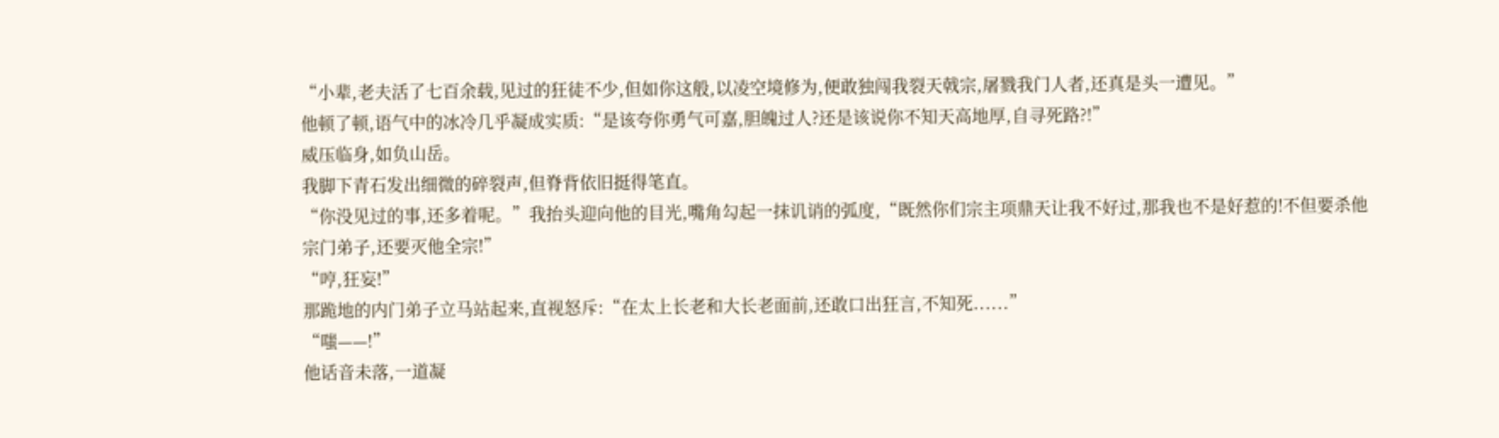“小辈,老夫活了七百余载,见过的狂徒不少,但如你这般,以凌空境修为,便敢独闯我裂天戟宗,屠戮我门人者,还真是头一遭见。”
他顿了顿,语气中的冰冷几乎凝成实质:“是该夸你勇气可嘉,胆魄过人?还是该说你不知天高地厚,自寻死路?!”
威压临身,如负山岳。
我脚下青石发出细微的碎裂声,但脊背依旧挺得笔直。
“你没见过的事,还多着呢。”我抬头迎向他的目光,嘴角勾起一抹讥诮的弧度,“既然你们宗主项鼎天让我不好过,那我也不是好惹的!不但要杀他宗门弟子,还要灭他全宗!”
“哼,狂妄!”
那跪地的内门弟子立马站起来,直视怒斥:“在太上长老和大长老面前,还敢口出狂言,不知死......”
“嗤——!”
他话音未落,一道凝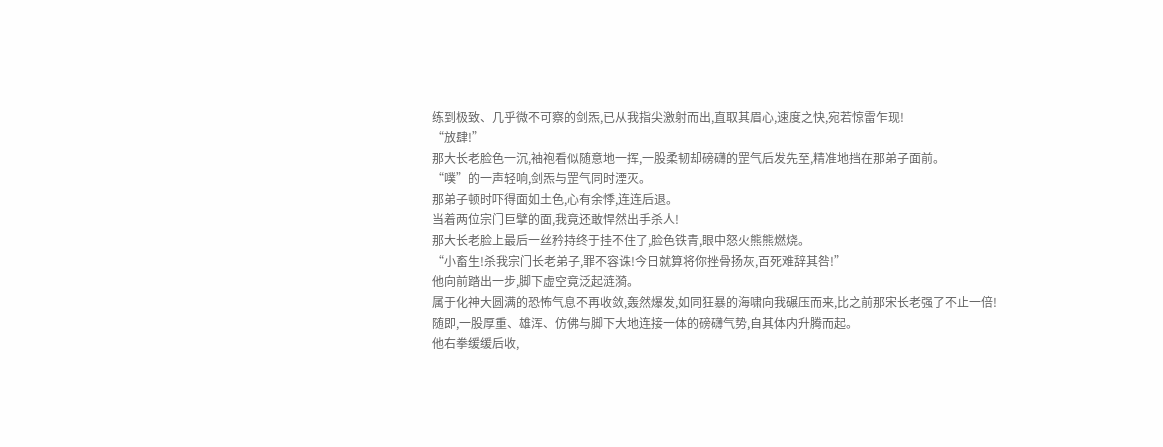练到极致、几乎微不可察的剑炁,已从我指尖激射而出,直取其眉心,速度之快,宛若惊雷乍现!
“放肆!”
那大长老脸色一沉,袖袍看似随意地一挥,一股柔韧却磅礴的罡气后发先至,精准地挡在那弟子面前。
“噗”的一声轻响,剑炁与罡气同时湮灭。
那弟子顿时吓得面如土色,心有余悸,连连后退。
当着两位宗门巨擘的面,我竟还敢悍然出手杀人!
那大长老脸上最后一丝矜持终于挂不住了,脸色铁青,眼中怒火熊熊燃烧。
“小畜生!杀我宗门长老弟子,罪不容诛!今日就算将你挫骨扬灰,百死难辞其咎!”
他向前踏出一步,脚下虚空竟泛起涟漪。
属于化神大圆满的恐怖气息不再收敛,轰然爆发,如同狂暴的海啸向我碾压而来,比之前那宋长老强了不止一倍!
随即,一股厚重、雄浑、仿佛与脚下大地连接一体的磅礴气势,自其体内升腾而起。
他右拳缓缓后收,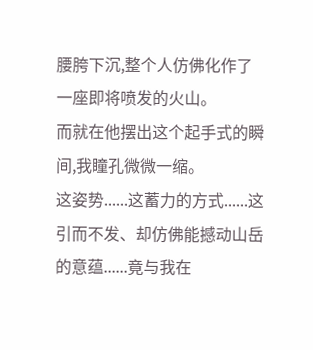腰胯下沉,整个人仿佛化作了一座即将喷发的火山。
而就在他摆出这个起手式的瞬间,我瞳孔微微一缩。
这姿势......这蓄力的方式......这引而不发、却仿佛能撼动山岳的意蕴......竟与我在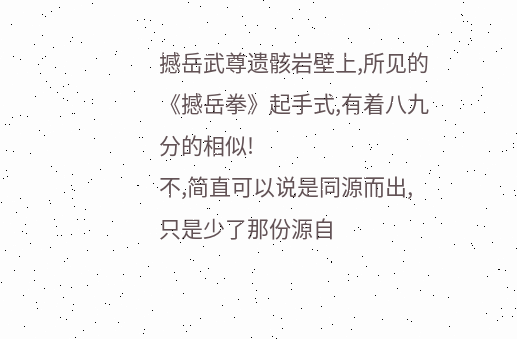撼岳武尊遗骸岩壁上,所见的《撼岳拳》起手式,有着八九分的相似!
不,简直可以说是同源而出,只是少了那份源自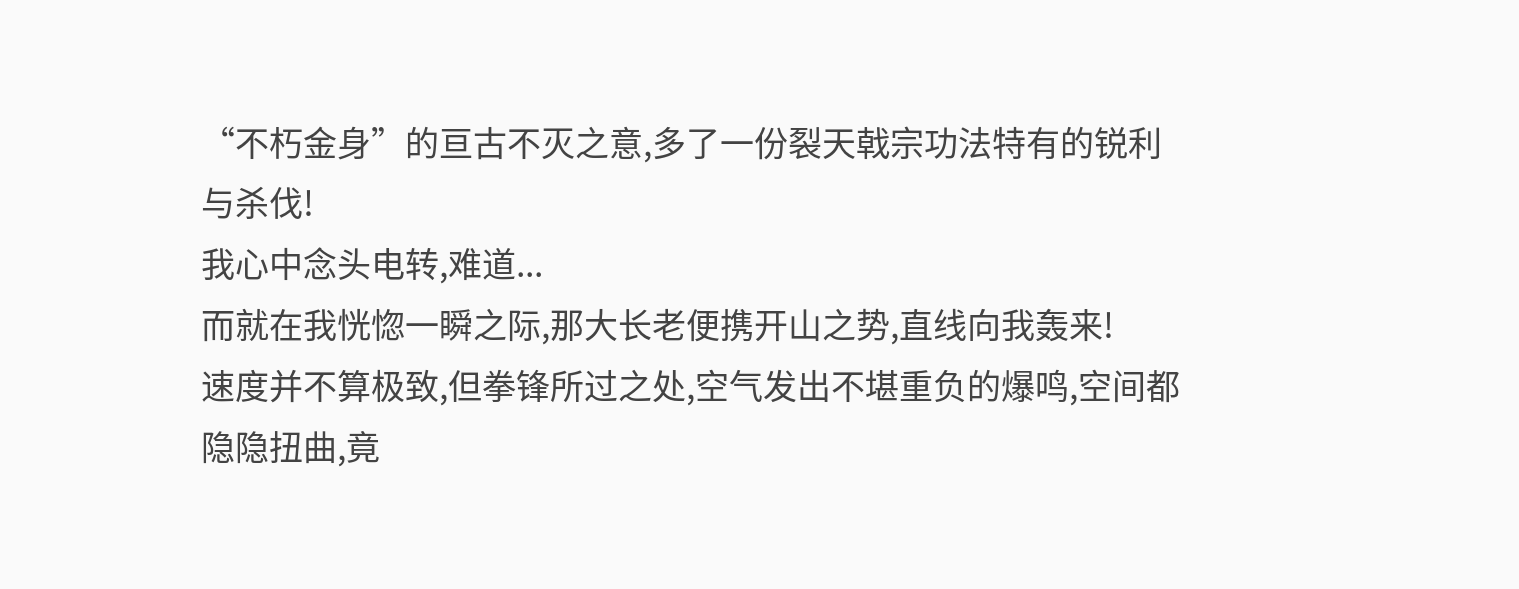“不朽金身”的亘古不灭之意,多了一份裂天戟宗功法特有的锐利与杀伐!
我心中念头电转,难道...
而就在我恍惚一瞬之际,那大长老便携开山之势,直线向我轰来!
速度并不算极致,但拳锋所过之处,空气发出不堪重负的爆鸣,空间都隐隐扭曲,竟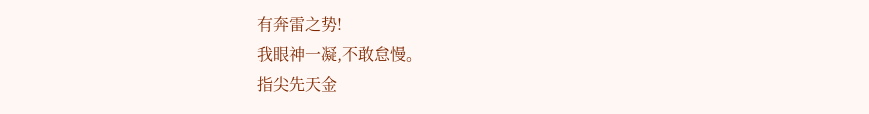有奔雷之势!
我眼神一凝,不敢怠慢。
指尖先天金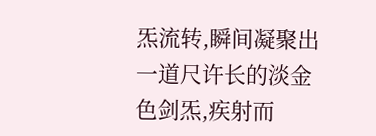炁流转,瞬间凝聚出一道尺许长的淡金色剑炁,疾射而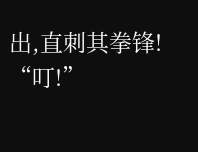出,直刺其拳锋!
“叮!”